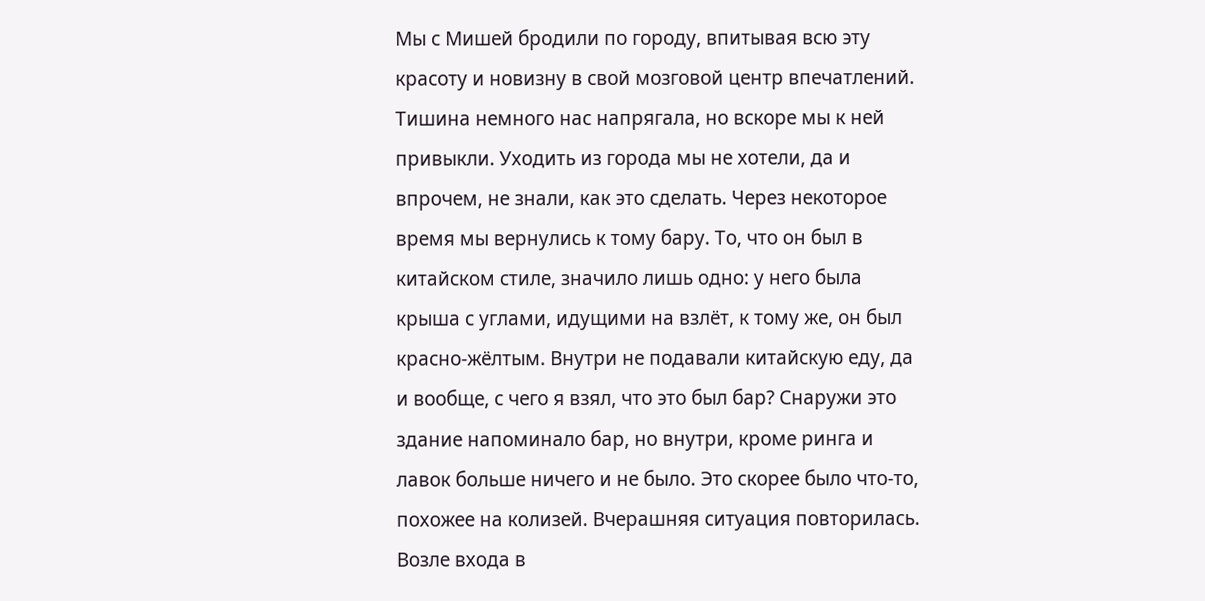Мы с Мишей бродили по городу, впитывая всю эту красоту и новизну в свой мозговой центр впечатлений. Тишина немного нас напрягала, но вскоре мы к ней привыкли. Уходить из города мы не хотели, да и впрочем, не знали, как это сделать. Через некоторое время мы вернулись к тому бару. То, что он был в китайском стиле, значило лишь одно: у него была крыша с углами, идущими на взлёт, к тому же, он был красно-жёлтым. Внутри не подавали китайскую еду, да и вообще, с чего я взял, что это был бар? Снаружи это здание напоминало бар, но внутри, кроме ринга и лавок больше ничего и не было. Это скорее было что-то, похожее на колизей. Вчерашняя ситуация повторилась. Возле входа в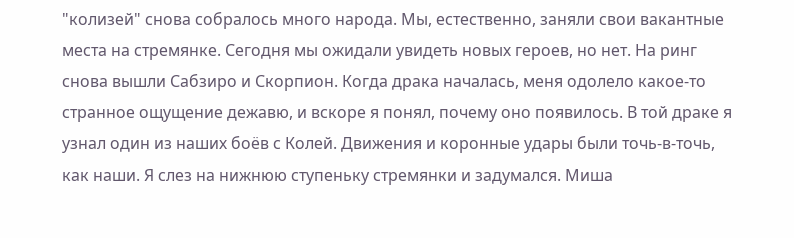"колизей" снова собралось много народа. Мы, естественно, заняли свои вакантные места на стремянке. Сегодня мы ожидали увидеть новых героев, но нет. На ринг снова вышли Сабзиро и Скорпион. Когда драка началась, меня одолело какое-то странное ощущение дежавю, и вскоре я понял, почему оно появилось. В той драке я узнал один из наших боёв с Колей. Движения и коронные удары были точь-в-точь, как наши. Я слез на нижнюю ступеньку стремянки и задумался. Миша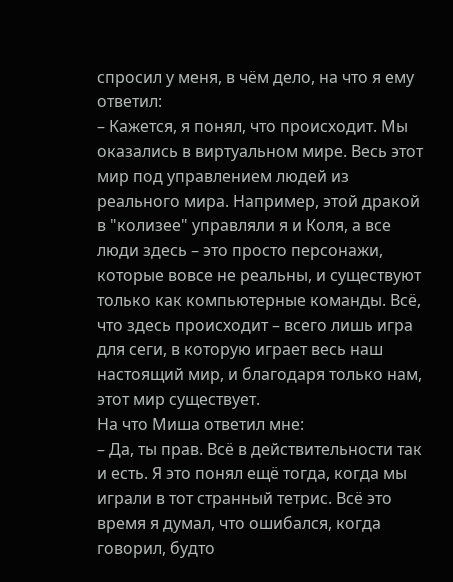спросил у меня, в чём дело, на что я ему ответил:
– Кажется, я понял, что происходит. Мы оказались в виртуальном мире. Весь этот мир под управлением людей из реального мира. Например, этой дракой в "колизее" управляли я и Коля, а все люди здесь – это просто персонажи, которые вовсе не реальны, и существуют только как компьютерные команды. Всё, что здесь происходит – всего лишь игра для сеги, в которую играет весь наш настоящий мир, и благодаря только нам, этот мир существует.
На что Миша ответил мне:
– Да, ты прав. Всё в действительности так и есть. Я это понял ещё тогда, когда мы играли в тот странный тетрис. Всё это время я думал, что ошибался, когда говорил, будто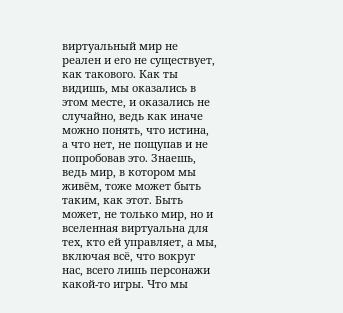виртуальный мир не реален и его не существует, как такового. Как ты видишь, мы оказались в этом месте, и оказались не случайно, ведь как иначе можно понять, что истина, а что нет, не пощупав и не попробовав это. Знаешь, ведь мир, в котором мы живём, тоже может быть таким, как этот. Быть может, не только мир, но и вселенная виртуальна для тех, кто ей управляет, а мы, включая всё, что вокруг нас, всего лишь персонажи какой-то игры. Что мы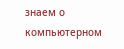знаем о компьютерном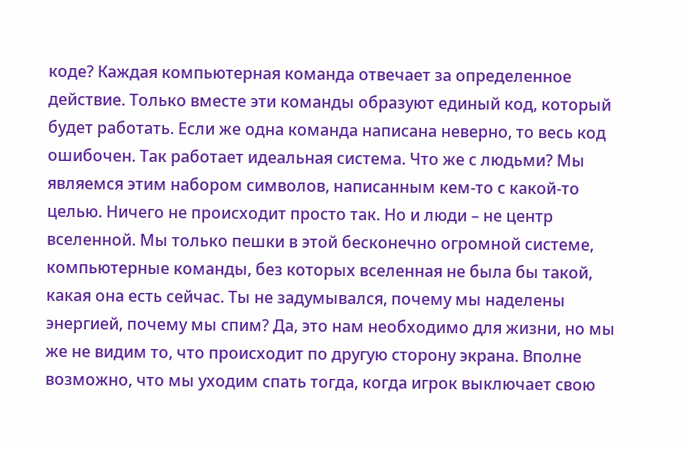коде? Каждая компьютерная команда отвечает за определенное действие. Только вместе эти команды образуют единый код, который будет работать. Если же одна команда написана неверно, то весь код ошибочен. Так работает идеальная система. Что же с людьми? Мы являемся этим набором символов, написанным кем-то с какой-то целью. Ничего не происходит просто так. Но и люди – не центр вселенной. Мы только пешки в этой бесконечно огромной системе, компьютерные команды, без которых вселенная не была бы такой, какая она есть сейчас. Ты не задумывался, почему мы наделены энергией, почему мы спим? Да, это нам необходимо для жизни, но мы же не видим то, что происходит по другую сторону экрана. Вполне возможно, что мы уходим спать тогда, когда игрок выключает свою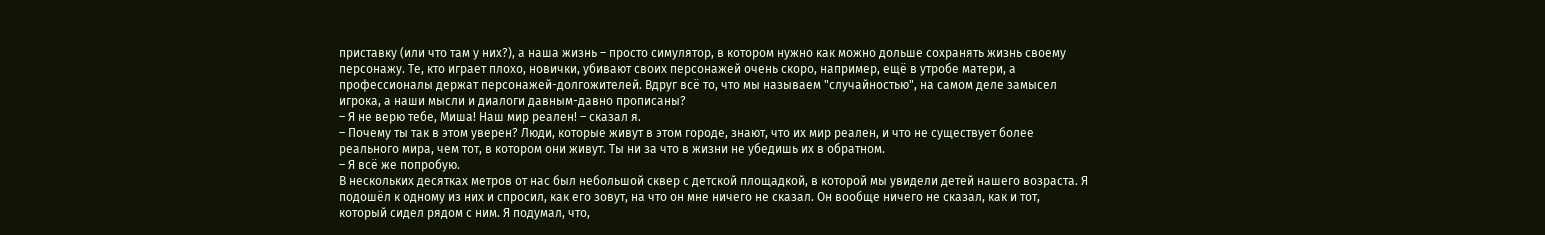приставку (или что там у них?), а наша жизнь – просто симулятор, в котором нужно как можно дольше сохранять жизнь своему персонажу. Те, кто играет плохо, новички, убивают своих персонажей очень скоро, например, ещё в утробе матери, а профессионалы держат персонажей-долгожителей. Вдруг всё то, что мы называем "случайностью", на самом деле замысел игрока, а наши мысли и диалоги давным-давно прописаны?
– Я не верю тебе, Миша! Наш мир реален! – сказал я.
– Почему ты так в этом уверен? Люди, которые живут в этом городе, знают, что их мир реален, и что не существует более реального мира, чем тот, в котором они живут. Ты ни за что в жизни не убедишь их в обратном.
– Я всё же попробую.
В нескольких десятках метров от нас был небольшой сквер с детской площадкой, в которой мы увидели детей нашего возраста. Я подошёл к одному из них и спросил, как его зовут, на что он мне ничего не сказал. Он вообще ничего не сказал, как и тот, который сидел рядом с ним. Я подумал, что,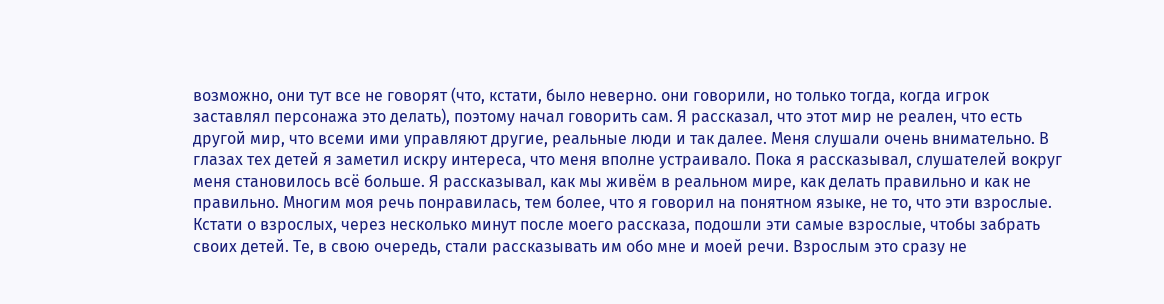возможно, они тут все не говорят (что, кстати, было неверно. они говорили, но только тогда, когда игрок заставлял персонажа это делать), поэтому начал говорить сам. Я рассказал, что этот мир не реален, что есть другой мир, что всеми ими управляют другие, реальные люди и так далее. Меня слушали очень внимательно. В глазах тех детей я заметил искру интереса, что меня вполне устраивало. Пока я рассказывал, слушателей вокруг меня становилось всё больше. Я рассказывал, как мы живём в реальном мире, как делать правильно и как не правильно. Многим моя речь понравилась, тем более, что я говорил на понятном языке, не то, что эти взрослые. Кстати о взрослых, через несколько минут после моего рассказа, подошли эти самые взрослые, чтобы забрать своих детей. Те, в свою очередь, стали рассказывать им обо мне и моей речи. Взрослым это сразу не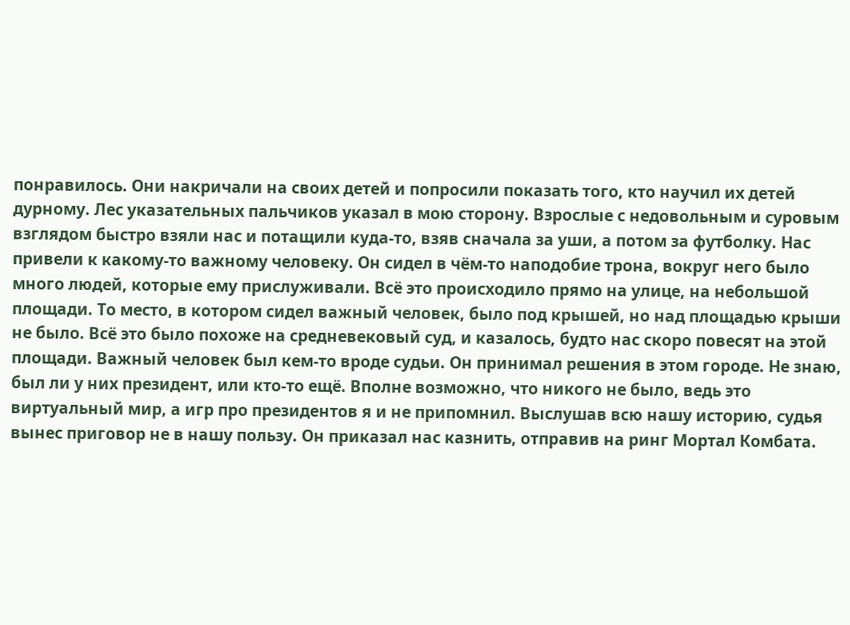понравилось. Они накричали на своих детей и попросили показать того, кто научил их детей дурному. Лес указательных пальчиков указал в мою сторону. Взрослые с недовольным и суровым взглядом быстро взяли нас и потащили куда-то, взяв сначала за уши, а потом за футболку. Нас привели к какому-то важному человеку. Он сидел в чём-то наподобие трона, вокруг него было много людей, которые ему прислуживали. Всё это происходило прямо на улице, на небольшой площади. То место, в котором сидел важный человек, было под крышей, но над площадью крыши не было. Всё это было похоже на средневековый суд, и казалось, будто нас скоро повесят на этой площади. Важный человек был кем-то вроде судьи. Он принимал решения в этом городе. Не знаю, был ли у них президент, или кто-то ещё. Вполне возможно, что никого не было, ведь это виртуальный мир, а игр про президентов я и не припомнил. Выслушав всю нашу историю, судья вынес приговор не в нашу пользу. Он приказал нас казнить, отправив на ринг Мортал Комбата.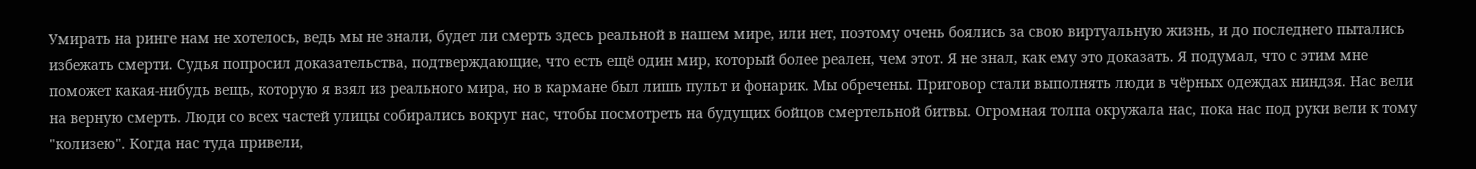Умирать на ринге нам не хотелось, ведь мы не знали, будет ли смерть здесь реальной в нашем мире, или нет, поэтому очень боялись за свою виртуальную жизнь, и до последнего пытались избежать смерти. Судья попросил доказательства, подтверждающие, что есть ещё один мир, который более реален, чем этот. Я не знал, как ему это доказать. Я подумал, что с этим мне поможет какая-нибудь вещь, которую я взял из реального мира, но в кармане был лишь пульт и фонарик. Мы обречены. Приговор стали выполнять люди в чёрных одеждах ниндзя. Нас вели на верную смерть. Люди со всех частей улицы собирались вокруг нас, чтобы посмотреть на будущих бойцов смертельной битвы. Огромная толпа окружала нас, пока нас под руки вели к тому "колизею". Когда нас туда привели,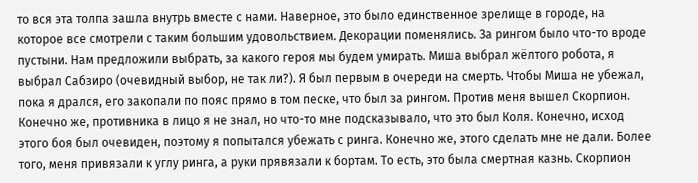то вся эта толпа зашла внутрь вместе с нами. Наверное, это было единственное зрелище в городе, на которое все смотрели с таким большим удовольствием. Декорации поменялись. За рингом было что-то вроде пустыни. Нам предложили выбрать, за какого героя мы будем умирать. Миша выбрал жёлтого робота, я выбрал Сабзиро (очевидный выбор, не так ли?). Я был первым в очереди на смерть. Чтобы Миша не убежал, пока я дрался, его закопали по пояс прямо в том песке, что был за рингом. Против меня вышел Скорпион. Конечно же, противника в лицо я не знал, но что-то мне подсказывало, что это был Коля. Конечно, исход этого боя был очевиден, поэтому я попытался убежать с ринга. Конечно же, этого сделать мне не дали. Более того, меня привязали к углу ринга, а руки прявязали к бортам. То есть, это была смертная казнь. Скорпион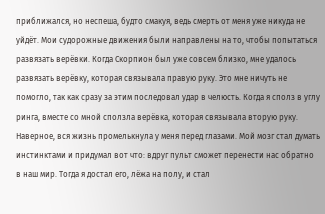приближался, но неспеша, будто смакуя, ведь смерть от меня уже никуда не уйдёт. Мои судорожные движения были направлены на то, чтобы попытаться развязать верёвки. Когда Скорпион был уже совсем близко, мне удалось развязать верёвку, которая связывала правую руку. Это мне ничуть не помогло, так как сразу за этим последовал удар в челюсть. Когда я сполз в углу ринга, вместе со мной сползла верёвка, которая связывала вторую руку. Наверное, вся жизнь промелькнула у меня перед глазами. Мой мозг стал думать инстинктами и придумал вот что: вдруг пульт сможет перенести нас обратно в наш мир. Тогда я достал его, лёжа на полу, и стал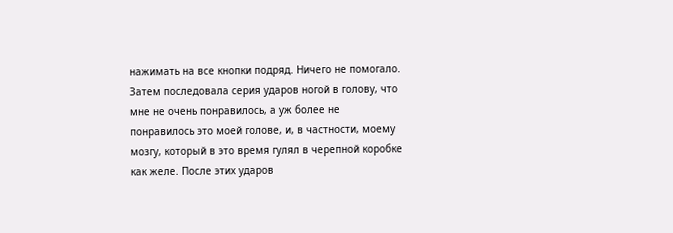нажимать на все кнопки подряд. Ничего не помогало. Затем последовала серия ударов ногой в голову, что мне не очень понравилось, а уж более не понравилось это моей голове, и, в частности, моему мозгу, который в это время гулял в черепной коробке как желе. После этих ударов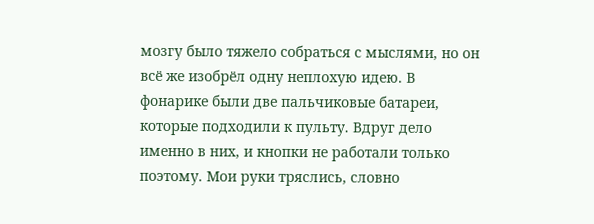мозгу было тяжело собраться с мыслями, но он всё же изобрёл одну неплохую идею. В фонарике были две пальчиковые батареи, которые подходили к пульту. Вдруг дело именно в них, и кнопки не работали только поэтому. Мои руки тряслись, словно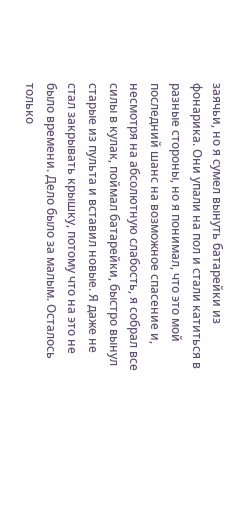заячьи, но я сумел вынуть батарейки из фонарика. Они упали на пол и стали катиться в разные стороны, но я понимал, что это мой последний шанс на возможное спасение и, несмотря на абсолютную слабость, я собрал все силы в кулак, поймал батарейки, быстро вынул старые из пульта и вставил новые. Я даже не стал закрывать крышку, потому что на это не было времени. Дело было за малым. Осталось только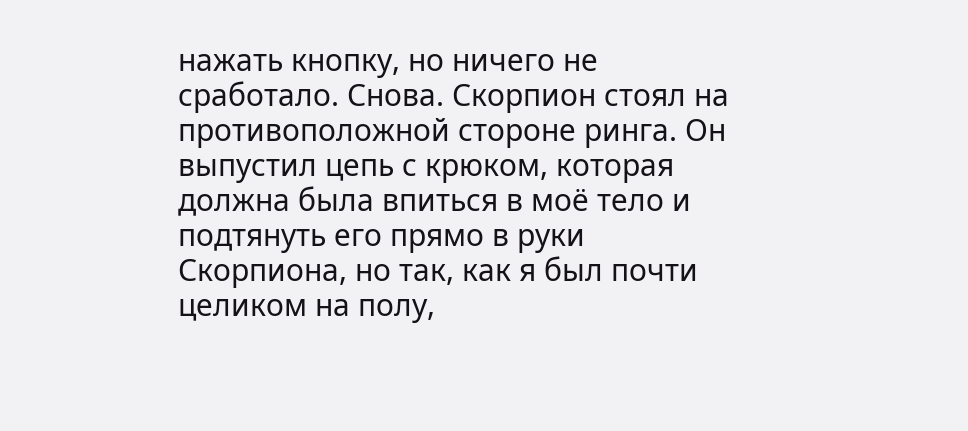нажать кнопку, но ничего не сработало. Снова. Скорпион стоял на противоположной стороне ринга. Он выпустил цепь с крюком, которая должна была впиться в моё тело и подтянуть его прямо в руки Скорпиона, но так, как я был почти целиком на полу,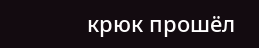крюк прошёл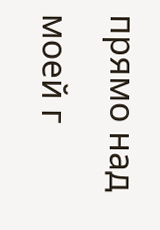прямо над моей г